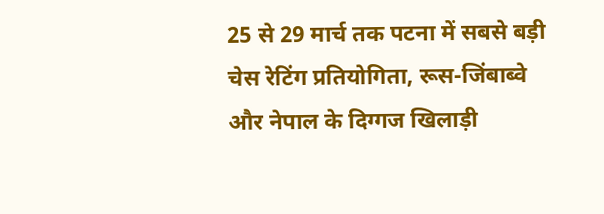25 से 29 मार्च तक पटना में सबसे बड़ी चेस रेटिंग प्रतियोगिता, रूस-जिंबाब्वे और नेपाल के दिग्गज खिलाड़ी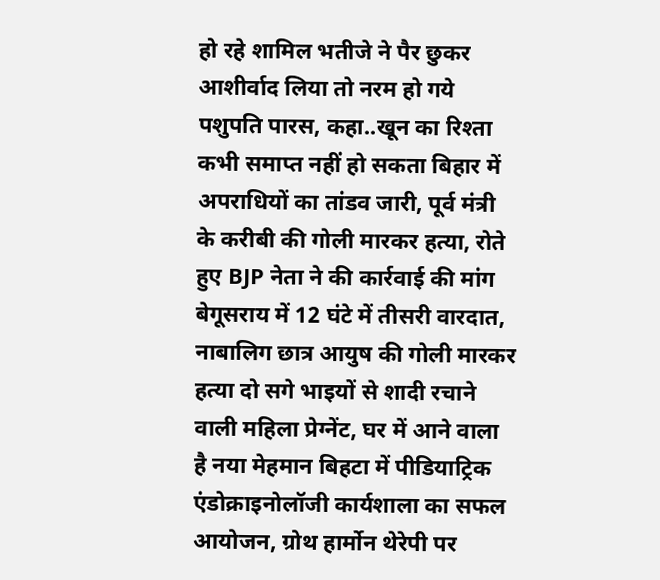हो रहे शामिल भतीजे ने पैर छुकर आशीर्वाद लिया तो नरम हो गये पशुपति पारस, कहा..खून का रिश्ता कभी समाप्त नहीं हो सकता बिहार में अपराधियों का तांडव जारी, पूर्व मंत्री के करीबी की गोली मारकर हत्या, रोते हुए BJP नेता ने की कार्रवाई की मांग बेगूसराय में 12 घंटे में तीसरी वारदात, नाबालिग छात्र आयुष की गोली मारकर हत्या दो सगे भाइयों से शादी रचाने वाली महिला प्रेग्नेंट, घर में आने वाला है नया मेहमान बिहटा में पीडियाट्रिक एंडोक्राइनोलॉजी कार्यशाला का सफल आयोजन, ग्रोथ हार्मोन थेरेपी पर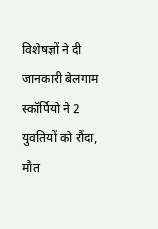विशेषज्ञों ने दी जानकारी बेलगाम स्कॉर्पियो ने 2 युवतियों को रौंदा, मौत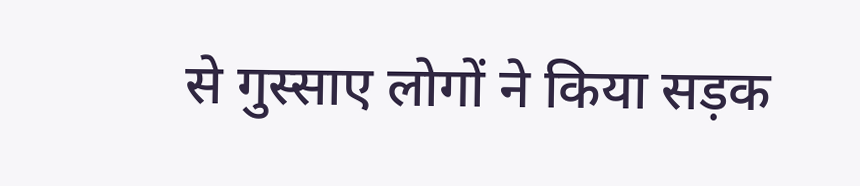से गुस्साए लोगों ने किया सड़क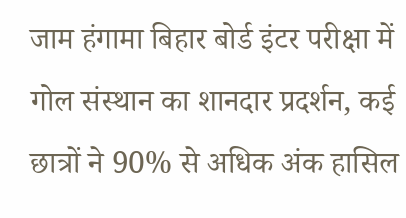जाम हंगामा बिहार बोर्ड इंटर परीक्षा में गोल संस्थान का शानदार प्रदर्शन, कई छात्रों ने 90% से अधिक अंक हासिल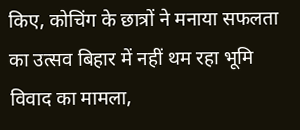किए, कोचिंग के छात्रों ने मनाया सफलता का उत्सव बिहार में नहीं थम रहा भूमि विवाद का मामला,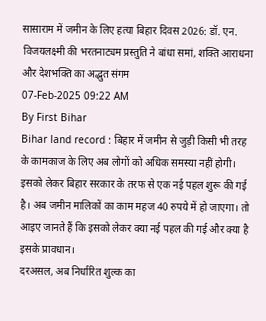सासाराम में जमीन के लिए हत्या बिहार दिवस 2026: डॉ. एन. विजयलक्ष्मी की भरतनाट्यम प्रस्तुति ने बांधा समां, शक्ति आराधना और देशभक्ति का अद्भुत संगम
07-Feb-2025 09:22 AM
By First Bihar
Bihar land record : बिहार में जमीन से जुड़ी किसी भी तरह के कामकाज के लिए अब लोगों को अधिक समस्या नहीं होगी। इसको लेकर बिहार सरकार के तरफ से एक नई पहल शुरू की गई है। अब जमीन मालिकों का काम महज 40 रुपये में हो जाएगा। तो आइए जानते हैं कि इसको लेकर क्या नई पहल की गई और क्या है इसके प्रावधान।
दरअसल, अब निर्धारित शुल्क का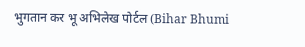भुगतान कर भू अभिलेख पोर्टल (Bihar Bhumi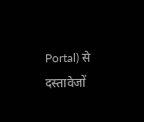Portal) से दस्तावेजों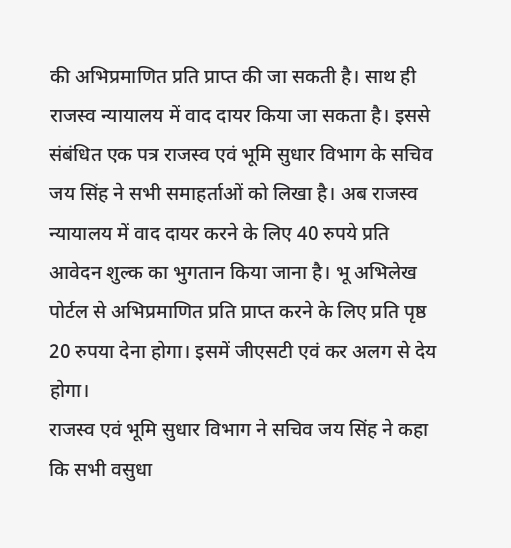की अभिप्रमाणित प्रति प्राप्त की जा सकती है। साथ ही राजस्व न्यायालय में वाद दायर किया जा सकता है। इससे संबंधित एक पत्र राजस्व एवं भूमि सुधार विभाग के सचिव जय सिंह ने सभी समाहर्ताओं को लिखा है। अब राजस्व न्यायालय में वाद दायर करने के लिए 40 रुपये प्रति आवेदन शुल्क का भुगतान किया जाना है। भू अभिलेख पोर्टल से अभिप्रमाणित प्रति प्राप्त करने के लिए प्रति पृष्ठ 20 रुपया देना होगा। इसमें जीएसटी एवं कर अलग से देय होगा।
राजस्व एवं भूमि सुधार विभाग ने सचिव जय सिंह ने कहा कि सभी वसुधा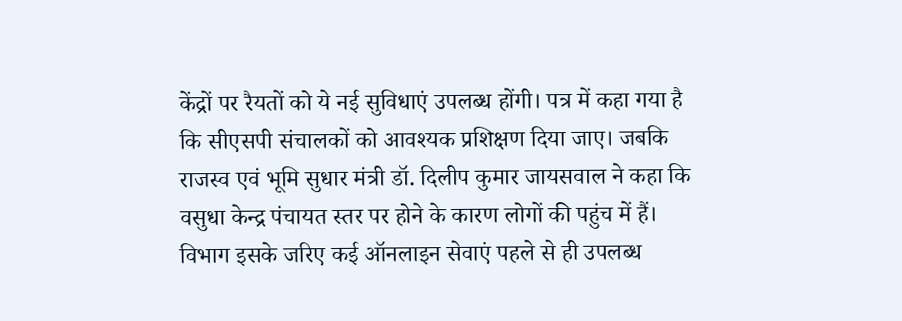केंद्रों पर रैयतों को ये नई सुविधाएं उपलब्ध होंगी। पत्र में कहा गया है कि सीएसपी संचालकों को आवश्यक प्रशिक्षण दिया जाए। जबकि राजस्व एवं भूमि सुधार मंत्री डॉ. दिलीप कुमार जायसवाल ने कहा कि वसुधा केन्द्र पंचायत स्तर पर होने के कारण लोगों की पहुंच में हैं। विभाग इसके जरिए कई ऑनलाइन सेवाएं पहले से ही उपलब्ध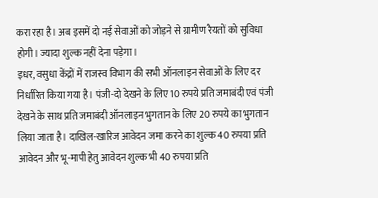करा रहा है। अब इसमें दो नई सेवाओं को जोड़ने से ग्रामीण रैयतों को सुविधा होगी। ज्यादा शुल्क नहीं देना पड़ेगा।
इधर, वसुधा केंद्रों में राजस्व विभाग की सभी ऑनलाइन सेवाओं के लिए दर निर्धारित किया गया है। पंजी-दो देखने के लिए 10 रुपये प्रति जमाबंदी एवं पंजी देखने के साथ प्रति जमाबंदी ऑनलाइन भुगतान के लिए 20 रुपये का भुगतान लिया जाता है। दाखिल-खारिज आवेदन जमा करने का शुल्क 40 रुपया प्रति आवेदन और भू-मापी हेतु आवेदन शुल्क भी 40 रुपया प्रति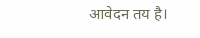आवेदन तय है।